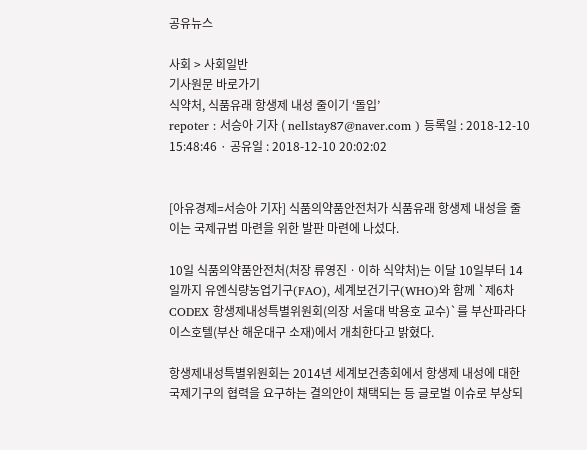공유뉴스

사회 > 사회일반
기사원문 바로가기
식약처, 식품유래 항생제 내성 줄이기 ‘돌입’
repoter : 서승아 기자 ( nellstay87@naver.com ) 등록일 : 2018-12-10 15:48:46 · 공유일 : 2018-12-10 20:02:02


[아유경제=서승아 기자] 식품의약품안전처가 식품유래 항생제 내성을 줄이는 국제규범 마련을 위한 발판 마련에 나섰다.

10일 식품의약품안전처(처장 류영진ㆍ이하 식약처)는 이달 10일부터 14일까지 유엔식량농업기구(FAO), 세계보건기구(WHO)와 함께 `제6차 CODEX 항생제내성특별위원회(의장 서울대 박용호 교수)`를 부산파라다이스호텔(부산 해운대구 소재)에서 개최한다고 밝혔다.

항생제내성특별위원회는 2014년 세계보건총회에서 항생제 내성에 대한 국제기구의 협력을 요구하는 결의안이 채택되는 등 글로벌 이슈로 부상되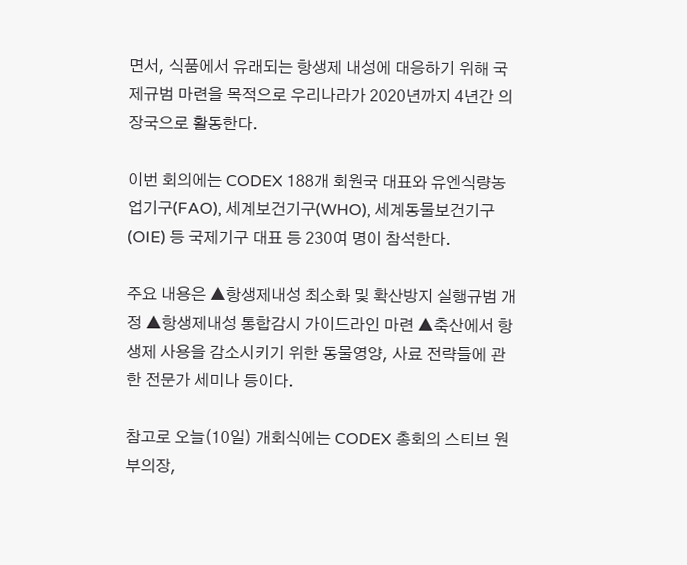면서, 식품에서 유래되는 항생제 내성에 대응하기 위해 국제규범 마련을 목적으로 우리나라가 2020년까지 4년간 의장국으로 활동한다.

이번 회의에는 CODEX 188개 회원국 대표와 유엔식량농업기구(FAO), 세계보건기구(WHO), 세계동물보건기구(OIE) 등 국제기구 대표 등 230여 명이 참석한다.

주요 내용은 ▲항생제내성 최소화 및 확산방지 실행규범 개정 ▲항생제내성 통합감시 가이드라인 마련 ▲축산에서 항생제 사용을 감소시키기 위한 동물영양, 사료 전략들에 관한 전문가 세미나 등이다.

참고로 오늘(10일) 개회식에는 CODEX 총회의 스티브 원 부의장,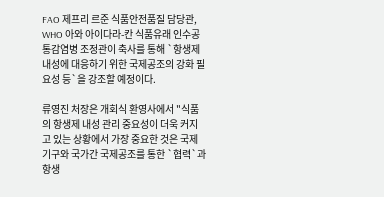FAO 제프리 르준 식품안전품질 담당관, WHO 아와 아이다라-칸 식품유래 인수공통감염병 조정관이 축사를 통해 `항생제 내성에 대응하기 위한 국제공조의 강화 필요성 등`을 강조할 예정이다.

류영진 처장은 개회식 환영사에서 "식품의 항생제 내성 관리 중요성이 더욱 커지고 있는 상황에서 가장 중요한 것은 국제기구와 국가간 국제공조를 통한 `협력`과 항생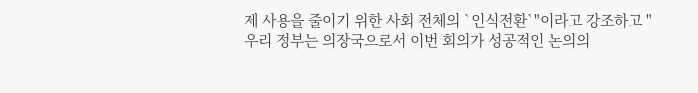제 사용을 줄이기 위한 사회 전체의 `인식전환`"이라고 강조하고 "우리 정부는 의장국으로서 이번 회의가 성공적인 논의의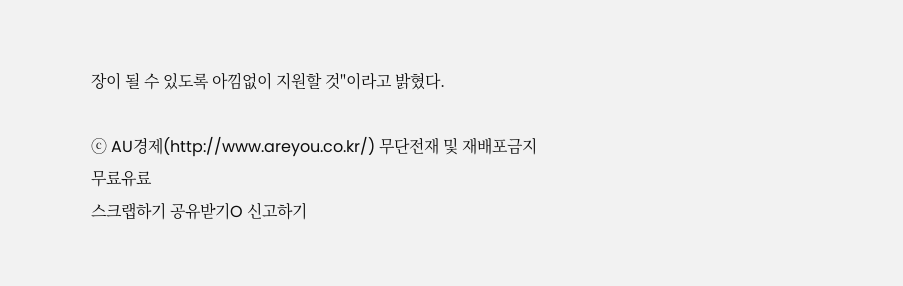장이 될 수 있도록 아낌없이 지원할 것"이라고 밝혔다.

ⓒ AU경제(http://www.areyou.co.kr/) 무단전재 및 재배포금지
무료유료
스크랩하기 공유받기O 신고하기